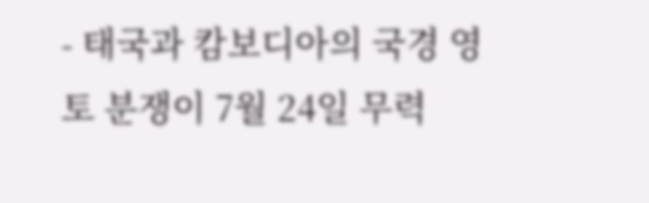- 태국과 캄보디아의 국경 영토 분쟁이 7월 24일 무력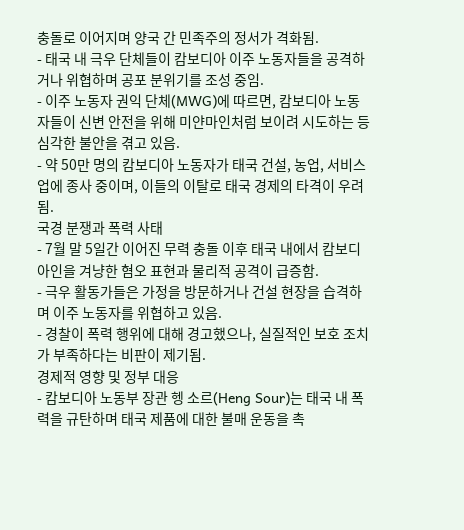충돌로 이어지며 양국 간 민족주의 정서가 격화됨.
- 태국 내 극우 단체들이 캄보디아 이주 노동자들을 공격하거나 위협하며 공포 분위기를 조성 중임.
- 이주 노동자 권익 단체(MWG)에 따르면, 캄보디아 노동자들이 신변 안전을 위해 미얀마인처럼 보이려 시도하는 등 심각한 불안을 겪고 있음.
- 약 50만 명의 캄보디아 노동자가 태국 건설, 농업, 서비스업에 종사 중이며, 이들의 이탈로 태국 경제의 타격이 우려됨.
국경 분쟁과 폭력 사태
- 7월 말 5일간 이어진 무력 충돌 이후 태국 내에서 캄보디아인을 겨냥한 혐오 표현과 물리적 공격이 급증함.
- 극우 활동가들은 가정을 방문하거나 건설 현장을 습격하며 이주 노동자를 위협하고 있음.
- 경찰이 폭력 행위에 대해 경고했으나, 실질적인 보호 조치가 부족하다는 비판이 제기됨.
경제적 영향 및 정부 대응
- 캄보디아 노동부 장관 헹 소르(Heng Sour)는 태국 내 폭력을 규탄하며 태국 제품에 대한 불매 운동을 촉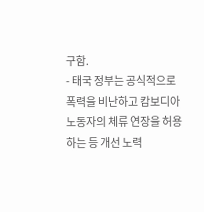구함.
- 태국 정부는 공식적으로 폭력을 비난하고 캄보디아 노동자의 체류 연장을 허용하는 등 개선 노력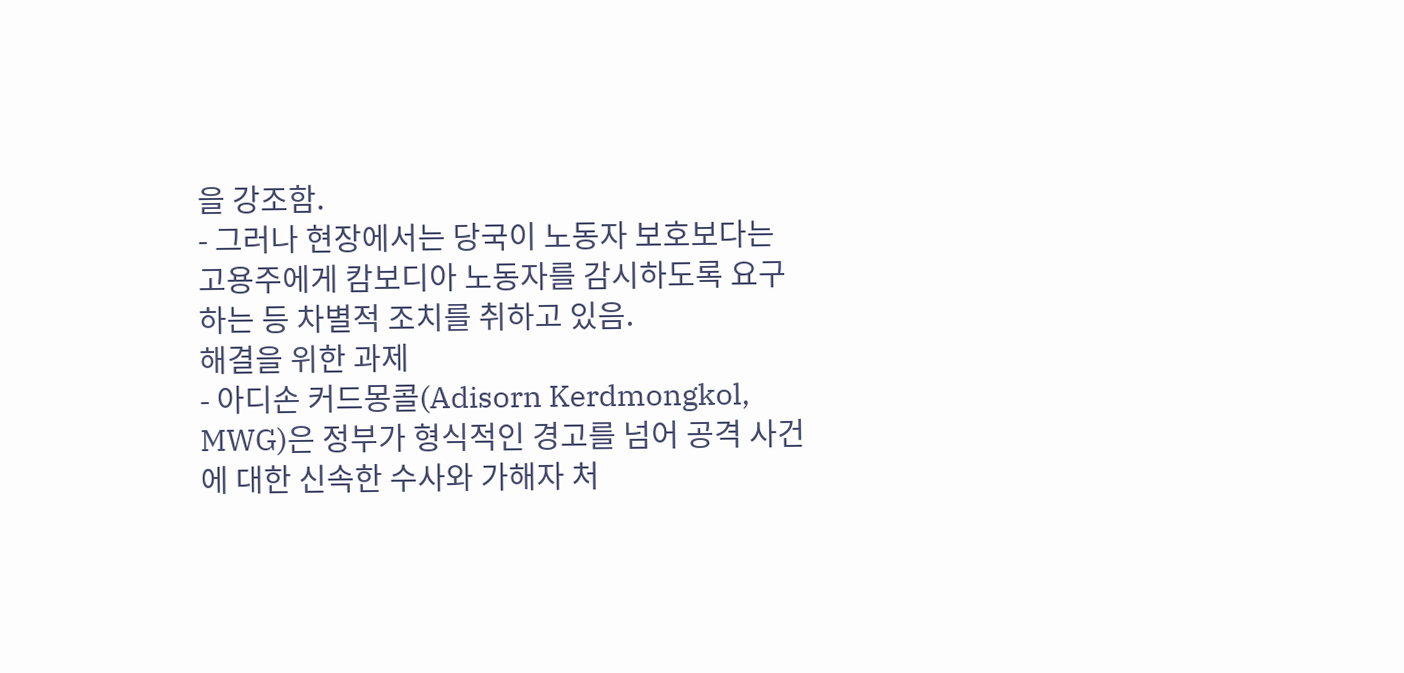을 강조함.
- 그러나 현장에서는 당국이 노동자 보호보다는 고용주에게 캄보디아 노동자를 감시하도록 요구하는 등 차별적 조치를 취하고 있음.
해결을 위한 과제
- 아디손 커드몽콜(Adisorn Kerdmongkol, MWG)은 정부가 형식적인 경고를 넘어 공격 사건에 대한 신속한 수사와 가해자 처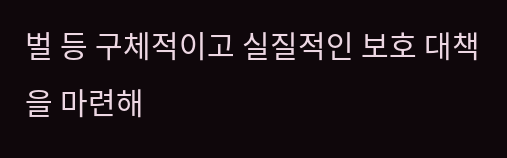벌 등 구체적이고 실질적인 보호 대책을 마련해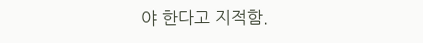야 한다고 지적함.